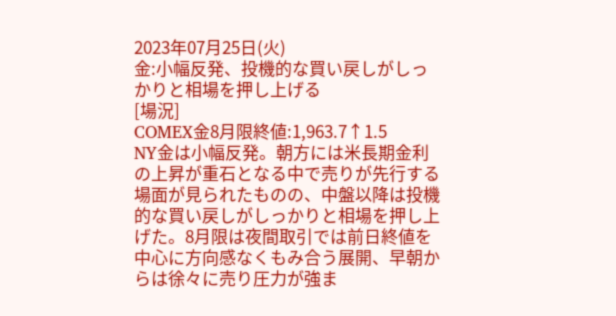2023年07月25日(火)
金:小幅反発、投機的な買い戻しがしっかりと相場を押し上げる
[場況]
COMEX金8月限終値:1,963.7↑1.5
NY金は小幅反発。朝方には米長期金利の上昇が重石となる中で売りが先行する場面が見られたものの、中盤以降は投機的な買い戻しがしっかりと相場を押し上げた。8月限は夜間取引では前日終値を中心に方向感なくもみ合う展開、早朝からは徐々に売り圧力が強ま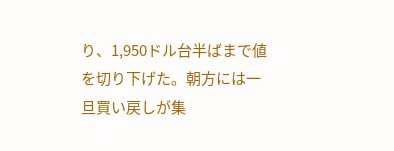り、1,950ドル台半ばまで値を切り下げた。朝方には一旦買い戻しが集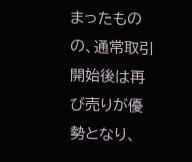まったものの、通常取引開始後は再び売りが優勢となり、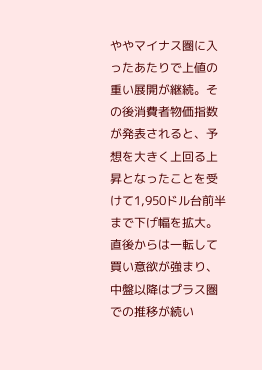ややマイナス圏に入ったあたりで上値の重い展開が継続。その後消費者物価指数が発表されると、予想を大きく上回る上昇となったことを受けて1,950ドル台前半まで下げ幅を拡大。直後からは一転して買い意欲が強まり、中盤以降はプラス圏での推移が続い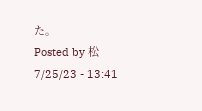た。
Posted by 松 7/25/23 - 13:41